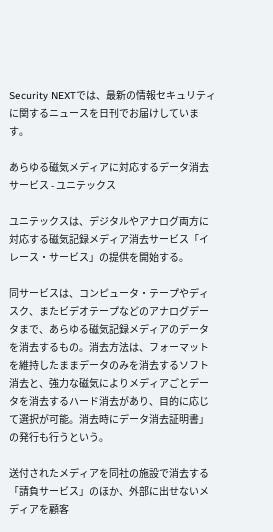Security NEXTでは、最新の情報セキュリティに関するニュースを日刊でお届けしています。

あらゆる磁気メディアに対応するデータ消去サービス - ユニテックス

ユニテックスは、デジタルやアナログ両方に対応する磁気記録メディア消去サービス「イレース・サービス」の提供を開始する。

同サービスは、コンピュータ・テープやディスク、またビデオテープなどのアナログデータまで、あらゆる磁気記録メディアのデータを消去するもの。消去方法は、フォーマットを維持したままデータのみを消去するソフト消去と、強力な磁気によりメディアごとデータを消去するハード消去があり、目的に応じて選択が可能。消去時にデータ消去証明書」の発行も行うという。

送付されたメディアを同社の施設で消去する「請負サービス」のほか、外部に出せないメディアを顧客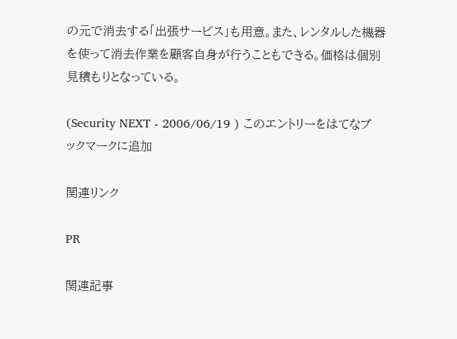の元で消去する「出張サービス」も用意。また、レンタルした機器を使って消去作業を顧客自身が行うこともできる。価格は個別見積もりとなっている。

(Security NEXT - 2006/06/19 ) このエントリーをはてなブックマークに追加

関連リンク

PR

関連記事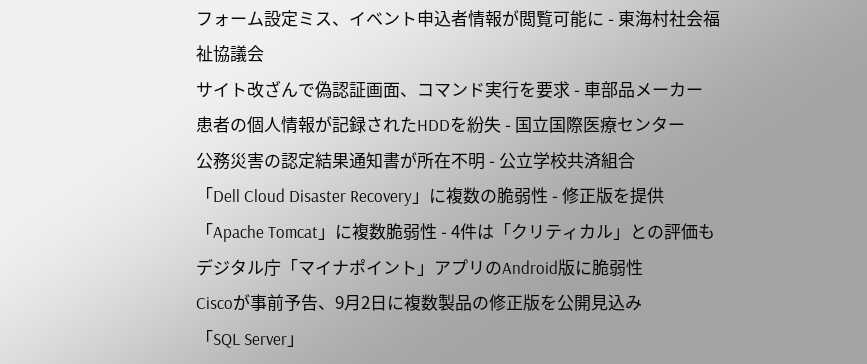フォーム設定ミス、イベント申込者情報が閲覧可能に - 東海村社会福祉協議会
サイト改ざんで偽認証画面、コマンド実行を要求 - 車部品メーカー
患者の個人情報が記録されたHDDを紛失 - 国立国際医療センター
公務災害の認定結果通知書が所在不明 - 公立学校共済組合
「Dell Cloud Disaster Recovery」に複数の脆弱性 - 修正版を提供
「Apache Tomcat」に複数脆弱性 - 4件は「クリティカル」との評価も
デジタル庁「マイナポイント」アプリのAndroid版に脆弱性
Ciscoが事前予告、9月2日に複数製品の修正版を公開見込み
「SQL Server」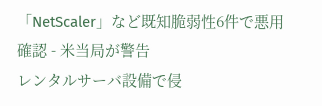「NetScaler」など既知脆弱性6件で悪用確認 - 米当局が警告
レンタルサーバ設備で侵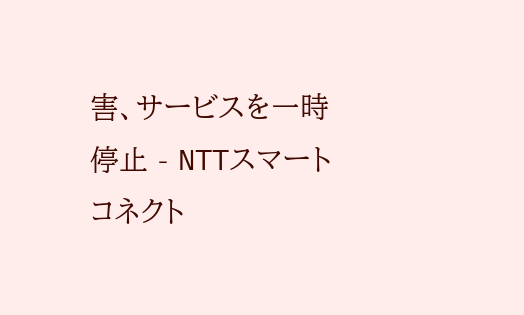害、サービスを一時停止 - NTTスマートコネクト